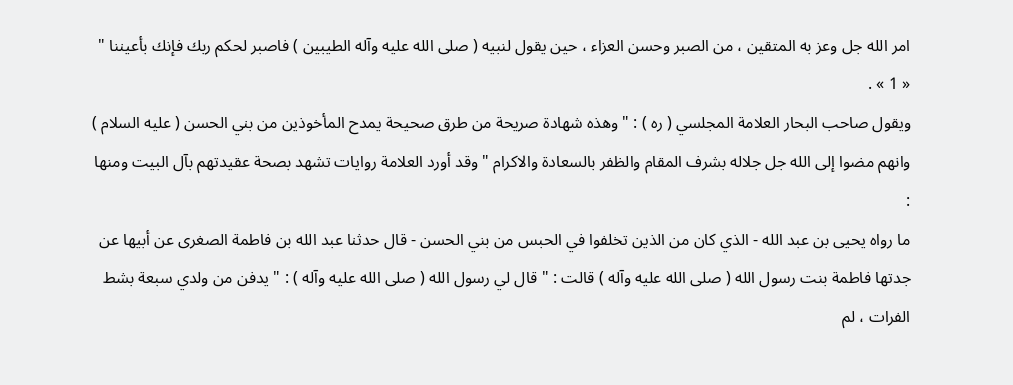امر الله جل وعز به المتقين ، من الصبر وحسن العزاء ، حين يقول لنبيه ( صلى الله عليه وآله الطيبين ) فاصبر لحكم ربك فإنك بأعيننا " « 1 » .
ويقول صاحب البحار العلامة المجلسي ( ره ) : " وهذه شهادة صريحة من طرق صحيحة يمدح المأخوذين من بني الحسن ( عليه السلام ) وانهم مضوا إلى الله جل جلاله بشرف المقام والظفر بالسعادة والاكرام " وقد أورد العلامة روايات تشهد بصحة عقيدتهم بآل البيت ومنها :
ما رواه يحيى بن عبد الله - الذي كان من الذين تخلفوا في الحبس من بني الحسن - قال حدثنا عبد الله بن فاطمة الصغرى عن أبيها عن جدتها فاطمة بنت رسول الله ( صلى الله عليه وآله ) قالت : " قال لي رسول الله ( صلى الله عليه وآله ) : " يدفن من ولدي سبعة بشط الفرات ، لم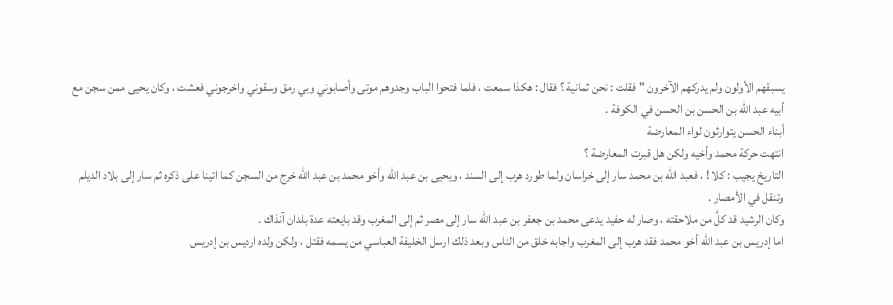يسبقهم الأولون ولم يدركهم الآخرون " فقلت : نحن ثمانية ؟ فقال : هكذا سمعت ، فلما فتحوا الباب وجدوهم موتى وأصابوني وبي رمق وسقوني واخرجوني فعشت ، وكان يحيى ممن سجن مع أبيه عبد الله بن الحسن بن الحسن في الكوفة .
أبناء الحسن يتوارثون لواء المعارضة
انتهت حركة محمد وأخيه ولكن هل قبرت المعارضة ؟
التاريخ يجيب : كلا ! ، فعبد الله بن محمد سار إلى خراسان ولما طورد هرب إلى السند ، ويحيى بن عبد الله وأخو محمد بن عبد الله خرج من السجن كما اتينا على ذكره ثم سار إلى بلاد الديلم وتنقل في الأمصار .
وكان الرشيد قد كلَّ من ملاحقته ، وصار له حفيد يدعى محمد بن جعفر بن عبد الله سار إلى مصر ثم إلى المغرب وقد بايعته عدة بلدان آنذاك .
اما إدريس بن عبد الله أخو محمد فقد هرب إلى المغرب واجابه خلق من الناس وبعد ذلك ارسل الخليفة العباسي من يسمه فقتل ، ولكن ولده ارديس بن إدريس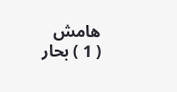هامش
( 1 ) بحار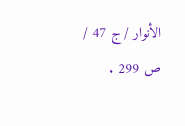الأنوار / ج 47 / ص 299 .